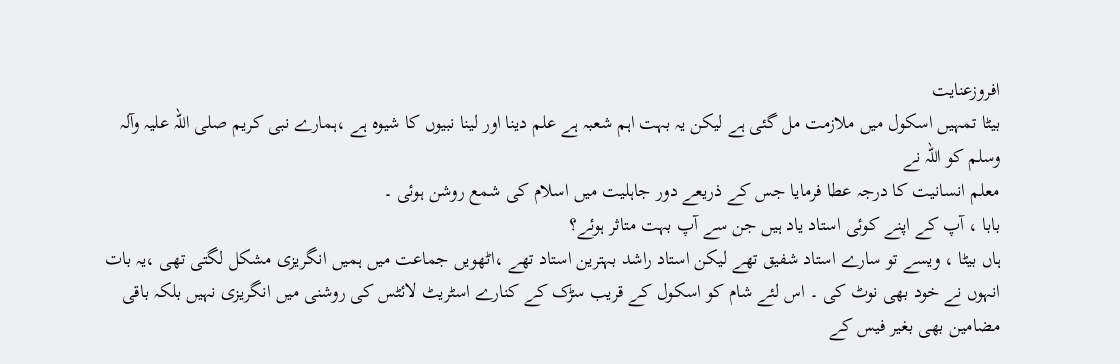افروزعنایت
بیٹا تمہیں اسکول میں ملازمت مل گئی ہے لیکن یہ بہت اہم شعبہ ہے علم دینا اور لینا نبیوں کا شیوہ ہے ،ہمارے نبی کریم صلی اللہ علیہ وآلہ وسلم کو اللہ نے
معلم انسانیت کا درجہ عطا فرمایا جس کے ذریعے دور جاہلیت میں اسلام کی شمع روشن ہوئی ۔
بابا ، آپ کے اپنے کوئی استاد یاد ہیں جن سے آپ بہت متاثر ہوئے؟
ہاں بیٹا ، ویسے تو سارے استاد شفیق تھے لیکن استاد راشد بہترین استاد تھے ،اٹھویں جماعت میں ہمیں انگریزی مشکل لگتی تھی ،یہ بات انہوں نے خود بھی نوٹ کی ۔ اس لئے شام کو اسکول کے قریب سڑک کے کنارے اسٹریٹ لائٹس کی روشنی میں انگریزی نہیں بلکہ باقی مضامین بھی بغیر فیس کے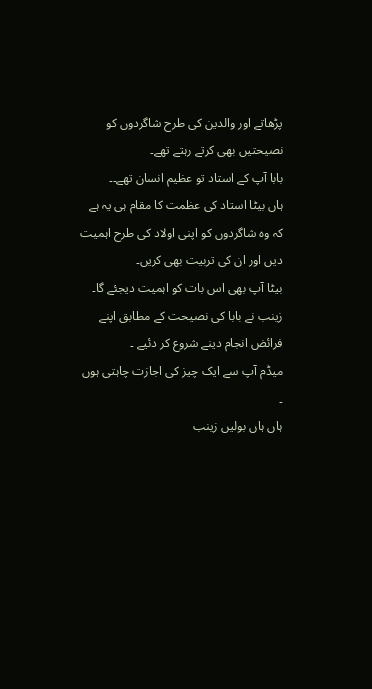پڑھاتے اور والدین کی طرح شاگردوں کو نصیحتیں بھی کرتے رہتے تھے۔
بابا آپ کے استاد تو عظیم انسان تھے۔۔
ہاں بیٹا استاد کی عظمت کا مقام ہی یہ ہے کہ وہ شاگردوں کو اپنی اولاد کی طرح اہمیت دیں اور ان کی تربیت بھی کریں۔
بیٹا آپ بھی اس بات کو اہمیت دیجئے گا۔
زینب نے بابا کی نصیحت کے مطابق اپنے فرائض انجام دینے شروع کر دئیے ۔
میڈم آپ سے ایک چیز کی اجازت چاہتی ہوں ۔
ہاں ہاں بولیں زینب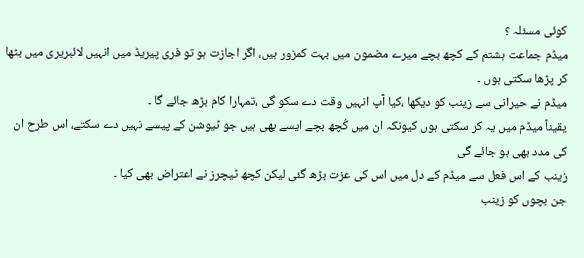کوئی مسئلہ ؟
میڈم جماعت ہشتم کے کچھ بچے میرے مضمون میں بہت کمزور ہیں، اگر اجازت ہو تو فری پیریڈ میں انہیں لائبریری میں بٹھا کر پڑھا سکتی ہوں ۔
میڈم نے حیرانی سے زینب کو دیکھا ،کیا آپ انہیں وقت دے سکو گی ،تمہارا کام بڑھ جائے گا ۔
یقیناً میڈم میں یہ کر سکتی ہوں کیونکہ ان میں کُچھ بچے ایسے بھی ہیں جو ٹیوشن کے پیسے نہیں دے سکتے، اس طرح ان کی مدد بھی ہو جائے گی
زینب کے اس فعل سے میڈم کے دل میں اس کی عزت بڑھ گئی لیکن کچھ ٹیچرز نے اعتراض بھی کیا ۔
جن بچوں کو زینب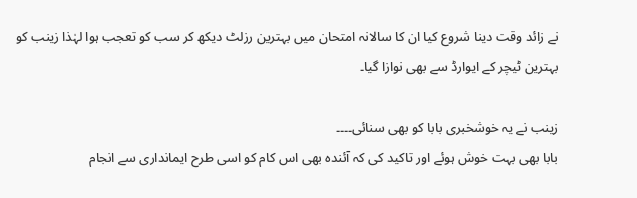نے زائد وقت دینا شروع کیا ان کا سالانہ امتحان میں بہترین رزلٹ دیکھ کر سب کو تعجب ہوا لہٰذا زینب کو بہترین ٹیچر کے ایوارڈ سے بھی نوازا گیا۔

زینب نے یہ خوشخبری بابا کو بھی سنائی۔۔۔۔
بابا بھی بہت خوش ہوئے اور تاکید کی کہ آئندہ بھی اس کام کو اسی طرح ایمانداری سے انجام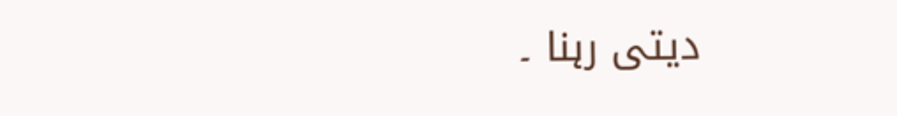دیتی رہنا ۔